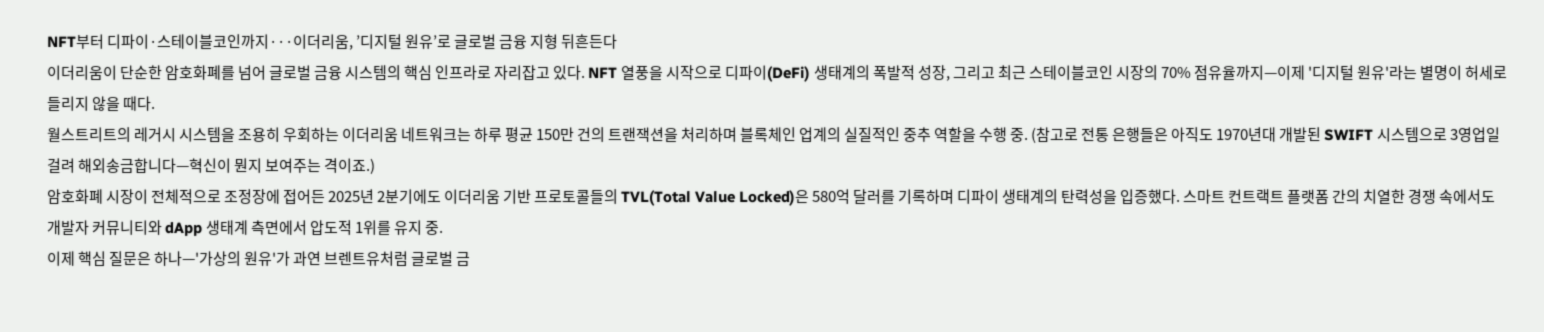NFT부터 디파이·스테이블코인까지···이더리움, ’디지털 원유’로 글로벌 금융 지형 뒤흔든다
이더리움이 단순한 암호화폐를 넘어 글로벌 금융 시스템의 핵심 인프라로 자리잡고 있다. NFT 열풍을 시작으로 디파이(DeFi) 생태계의 폭발적 성장, 그리고 최근 스테이블코인 시장의 70% 점유율까지—이제 '디지털 원유'라는 별명이 허세로 들리지 않을 때다.
월스트리트의 레거시 시스템을 조용히 우회하는 이더리움 네트워크는 하루 평균 150만 건의 트랜잭션을 처리하며 블록체인 업계의 실질적인 중추 역할을 수행 중. (참고로 전통 은행들은 아직도 1970년대 개발된 SWIFT 시스템으로 3영업일 걸려 해외송금합니다—혁신이 뭔지 보여주는 격이죠.)
암호화폐 시장이 전체적으로 조정장에 접어든 2025년 2분기에도 이더리움 기반 프로토콜들의 TVL(Total Value Locked)은 580억 달러를 기록하며 디파이 생태계의 탄력성을 입증했다. 스마트 컨트랙트 플랫폼 간의 치열한 경쟁 속에서도 개발자 커뮤니티와 dApp 생태계 측면에서 압도적 1위를 유지 중.
이제 핵심 질문은 하나—'가상의 원유'가 과연 브렌트유처럼 글로벌 금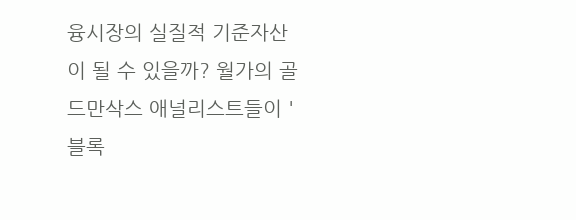융시장의 실질적 기준자산이 될 수 있을까? 월가의 골드만삭스 애널리스트들이 '블록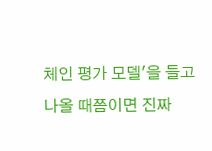체인 평가 모델'을 들고 나올 때쯤이면 진짜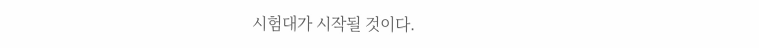시험대가 시작될 것이다.